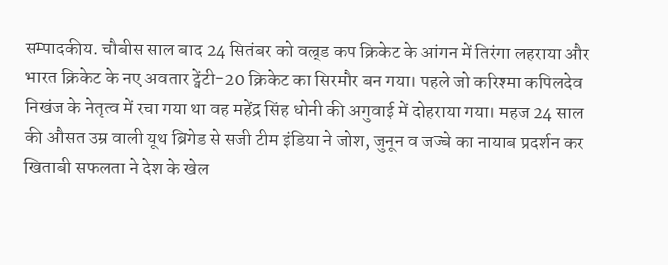सम्पादकीय. चौबीस साल बाद 24 सितंबर को वल्र्ड कप क्रिकेट के आंगन में तिरंगा लहराया और भारत क्रिकेट के नए अवतार ट्वेंटी-20 क्रिकेट का सिरमौर बन गया। पहले जो करिश्मा कपिलदेव निखंज के नेतृत्व में रचा गया था वह महेंद्र सिंह धोनी की अगुवाई में दोहराया गया। महज 24 साल की औसत उम्र वाली यूथ ब्रिगेड से सजी टीम इंडिया ने जोश, जुनून व जज्बे का नायाब प्रदर्शन कर खिताबी सफलता ने देश के खेल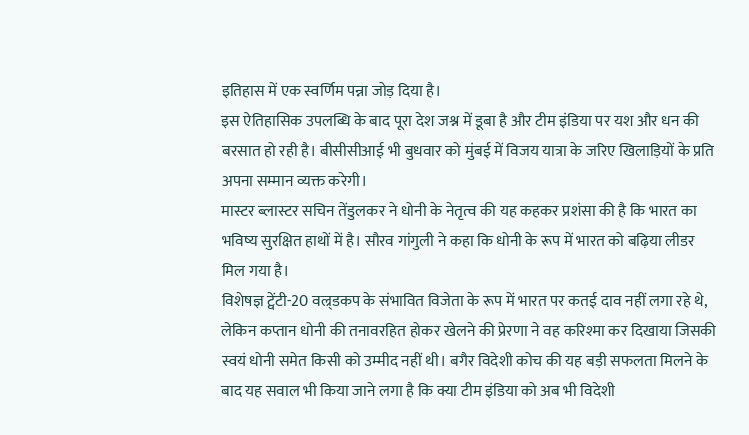इतिहास में एक स्वर्णिम पन्ना जोड़ दिया है।
इस ऐतिहासिक उपलब्धि के बाद पूरा देश जश्न में डूबा है और टीम इंडिया पर यश और धन की बरसात हो रही है। बीसीसीआई भी बुधवार को मुंबई में विजय यात्रा के जरिए खिलाड़ियों के प्रति अपना सम्मान व्यक्त करेगी।
मास्टर ब्लास्टर सचिन तेंडुलकर ने धोनी के नेतृत्व की यह कहकर प्रशंसा की है कि भारत का भविष्य सुरक्षित हाथों में है। सौरव गांगुली ने कहा कि धोनी के रूप में भारत को बढ़िया लीडर मिल गया है।
विशेषज्ञ ट्वेंटी-20 वल्र्डकप के संभावित विजेता के रूप में भारत पर कतई दाव नहीं लगा रहे थे, लेकिन कप्तान धोनी की तनावरहित होकर खेलने की प्रेरणा ने वह करिश्मा कर दिखाया जिसकी स्वयं धोनी समेत किसी को उम्मीद नहीं थी। बगैर विदेशी कोच की यह बड़ी सफलता मिलने के बाद यह सवाल भी किया जाने लगा है कि क्या टीम इंडिया को अब भी विदेशी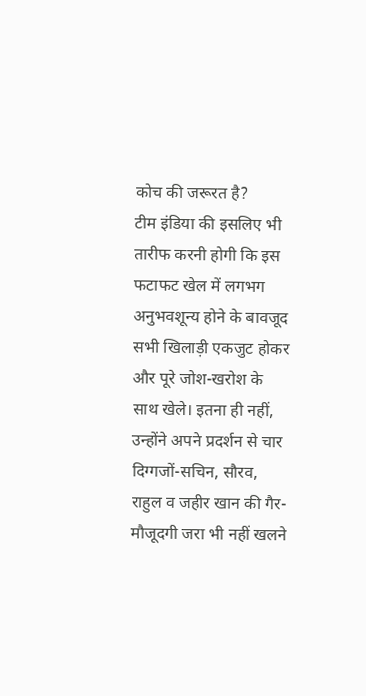कोच की जरूरत है?
टीम इंडिया की इसलिए भी तारीफ करनी होगी कि इस फटाफट खेल में लगभग अनुभवशून्य होने के बावजूद सभी खिलाड़ी एकजुट होकर और पूरे जोश-खरोश के साथ खेले। इतना ही नहीं, उन्होंने अपने प्रदर्शन से चार दिग्गजों-सचिन, सौरव, राहुल व जहीर खान की गैर-मौजूदगी जरा भी नहीं खलने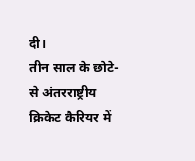दी।
तीन साल के छोटे-से अंतरराष्ट्रीय क्रिकेट कैरियर में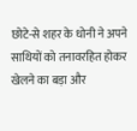छोटे-से शहर के धोनी ने अपने साथियों को तनावरहित होकर खेलने का बड़ा और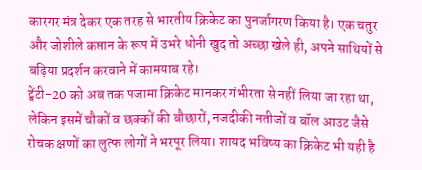कारगर मंत्र देकर एक तरह से भारतीय क्रिकेट का पुनर्जागरण किया है। एक चतुर और जोशीले कप्तान के रूप में उभरे धोनी खुद तो अच्छा खेले ही, अपने साथियों से बढ़िया प्रदर्शन करवाने में कामयाब रहे।
ट्वेंटी-20 को अब तक पजामा क्रिकेट मानकर गंभीरता से नहीं लिया जा रहा था, लेकिन इसमें चौकों व छक्कों की बौछारों, नजदीकी नतीजों व बॉल आउट जैसे रोचक क्षणों का लुत्फ लोगों ने भरपूर लिया। शायद भविष्य का क्रिकेट भी यही है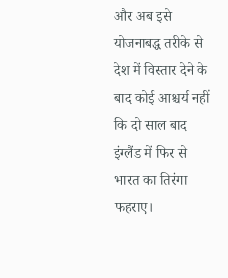और अब इसे योजनाबद्ध तरीके से देश में विस्तार देने के बाद कोई आश्चर्य नहीं कि दो साल बाद इंग्लैंड में फिर से भारत का तिरंगा फहराए।